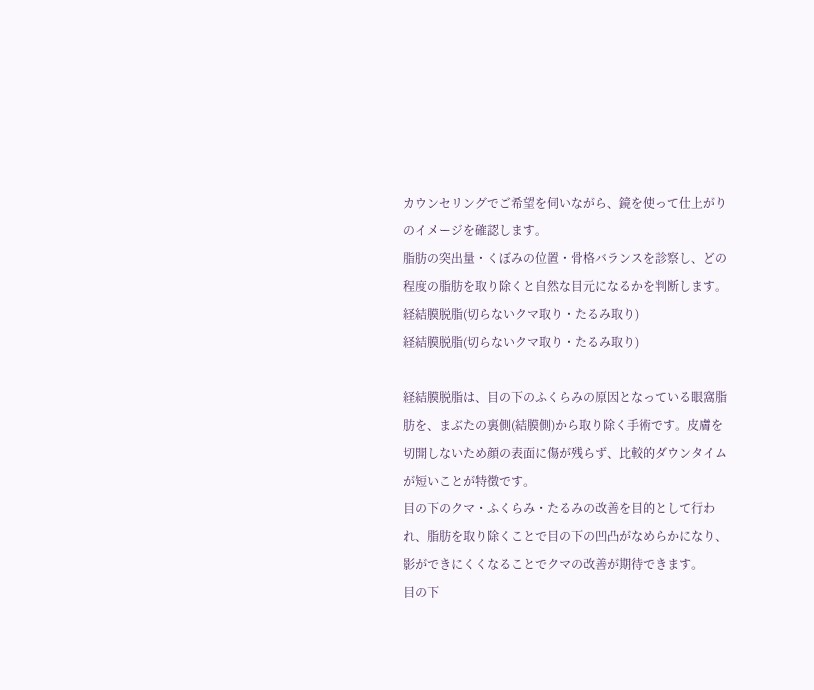カウンセリングでご希望を伺いながら、鏡を使って仕上がりのイメージを確認します。
脂肪の突出量・くぼみの位置・骨格バランスを診察し、どの程度の脂肪を取り除くと自然な目元になるかを判断します。
経結膜脱脂(切らないクマ取り・たるみ取り)
経結膜脱脂(切らないクマ取り・たるみ取り)

経結膜脱脂は、目の下のふくらみの原因となっている眼窩脂肪を、まぶたの裏側(結膜側)から取り除く手術です。皮膚を切開しないため顔の表面に傷が残らず、比較的ダウンタイムが短いことが特徴です。
目の下のクマ・ふくらみ・たるみの改善を目的として行われ、脂肪を取り除くことで目の下の凹凸がなめらかになり、影ができにくくなることでクマの改善が期待できます。
目の下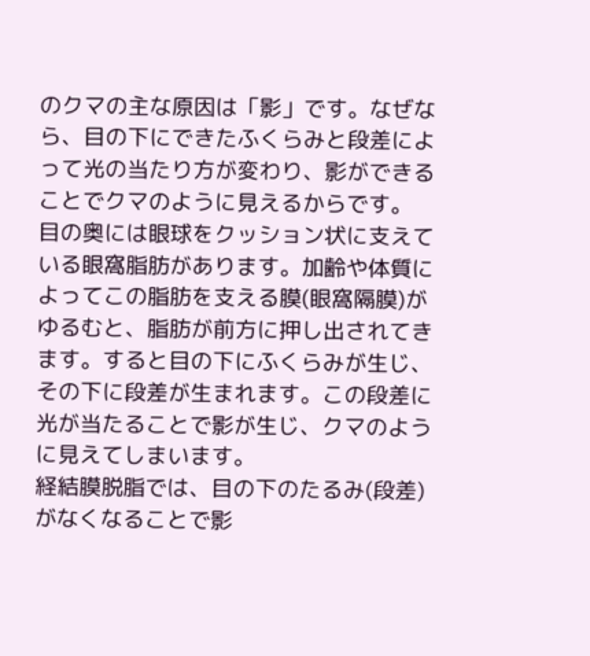のクマの主な原因は「影」です。なぜなら、目の下にできたふくらみと段差によって光の当たり方が変わり、影ができることでクマのように見えるからです。
目の奥には眼球をクッション状に支えている眼窩脂肪があります。加齢や体質によってこの脂肪を支える膜(眼窩隔膜)がゆるむと、脂肪が前方に押し出されてきます。すると目の下にふくらみが生じ、その下に段差が生まれます。この段差に光が当たることで影が生じ、クマのように見えてしまいます。
経結膜脱脂では、目の下のたるみ(段差)がなくなることで影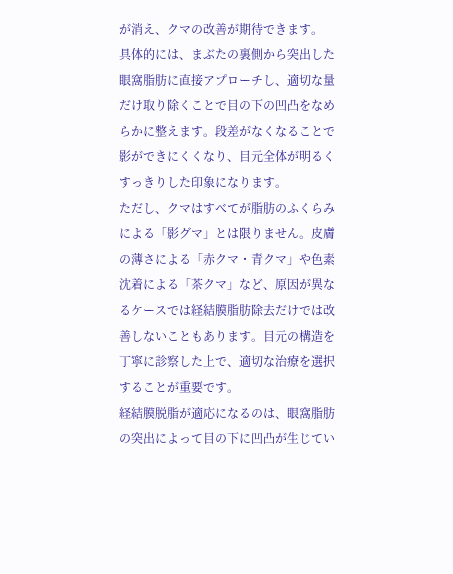が消え、クマの改善が期待できます。
具体的には、まぶたの裏側から突出した眼窩脂肪に直接アプローチし、適切な量だけ取り除くことで目の下の凹凸をなめらかに整えます。段差がなくなることで影ができにくくなり、目元全体が明るくすっきりした印象になります。
ただし、クマはすべてが脂肪のふくらみによる「影グマ」とは限りません。皮膚の薄さによる「赤クマ・青クマ」や色素沈着による「茶クマ」など、原因が異なるケースでは経結膜脂肪除去だけでは改善しないこともあります。目元の構造を丁寧に診察した上で、適切な治療を選択することが重要です。
経結膜脱脂が適応になるのは、眼窩脂肪の突出によって目の下に凹凸が生じてい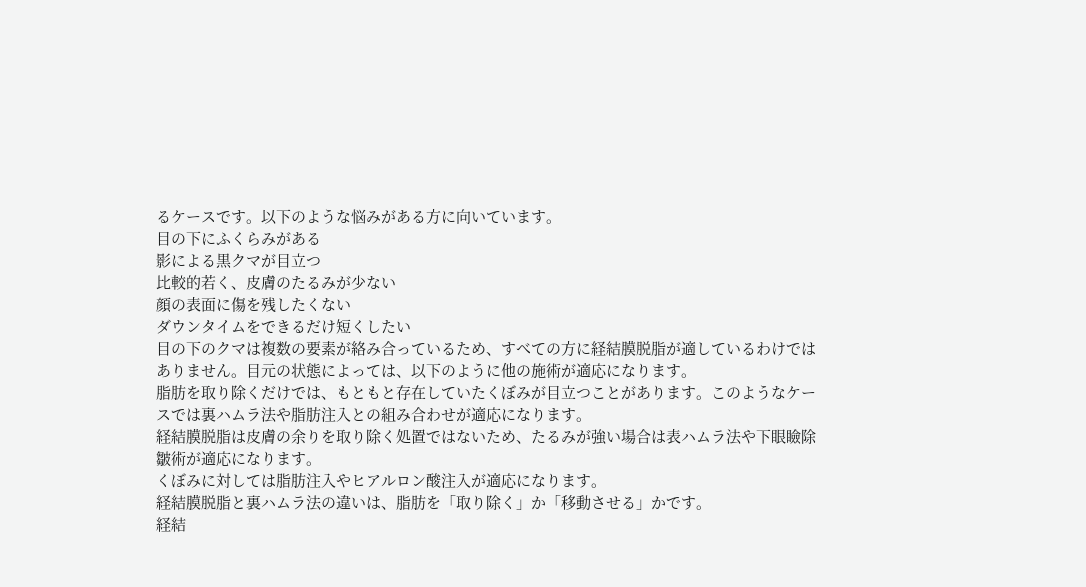るケースです。以下のような悩みがある方に向いています。
目の下にふくらみがある
影による黒クマが目立つ
比較的若く、皮膚のたるみが少ない
顔の表面に傷を残したくない
ダウンタイムをできるだけ短くしたい
目の下のクマは複数の要素が絡み合っているため、すべての方に経結膜脱脂が適しているわけではありません。目元の状態によっては、以下のように他の施術が適応になります。
脂肪を取り除くだけでは、もともと存在していたくぼみが目立つことがあります。このようなケースでは裏ハムラ法や脂肪注入との組み合わせが適応になります。
経結膜脱脂は皮膚の余りを取り除く処置ではないため、たるみが強い場合は表ハムラ法や下眼瞼除皺術が適応になります。
くぼみに対しては脂肪注入やヒアルロン酸注入が適応になります。
経結膜脱脂と裏ハムラ法の違いは、脂肪を「取り除く」か「移動させる」かです。
経結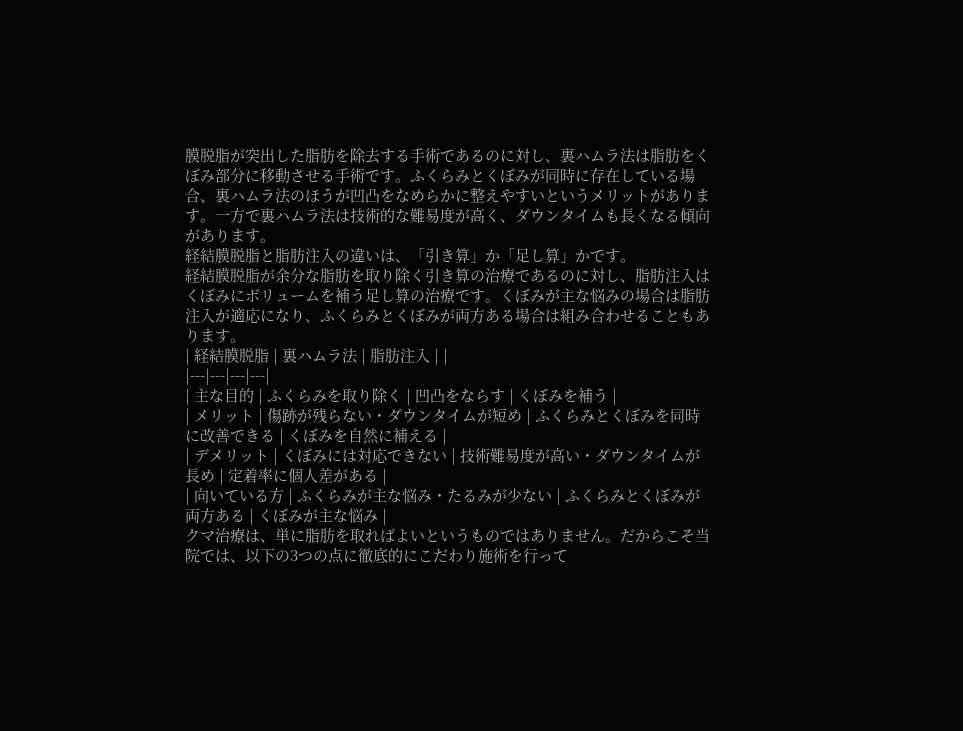膜脱脂が突出した脂肪を除去する手術であるのに対し、裏ハムラ法は脂肪をくぼみ部分に移動させる手術です。ふくらみとくぼみが同時に存在している場合、裏ハムラ法のほうが凹凸をなめらかに整えやすいというメリットがあります。一方で裏ハムラ法は技術的な難易度が高く、ダウンタイムも長くなる傾向があります。
経結膜脱脂と脂肪注入の違いは、「引き算」か「足し算」かです。
経結膜脱脂が余分な脂肪を取り除く引き算の治療であるのに対し、脂肪注入はくぼみにボリュームを補う足し算の治療です。くぼみが主な悩みの場合は脂肪注入が適応になり、ふくらみとくぼみが両方ある場合は組み合わせることもあります。
| 経結膜脱脂 | 裏ハムラ法 | 脂肪注入 | |
|---|---|---|---|
| 主な目的 | ふくらみを取り除く | 凹凸をならす | くぼみを補う |
| メリット | 傷跡が残らない・ダウンタイムが短め | ふくらみとくぼみを同時に改善できる | くぼみを自然に補える |
| デメリット | くぼみには対応できない | 技術難易度が高い・ダウンタイムが長め | 定着率に個人差がある |
| 向いている方 | ふくらみが主な悩み・たるみが少ない | ふくらみとくぼみが両方ある | くぼみが主な悩み |
クマ治療は、単に脂肪を取ればよいというものではありません。だからこそ当院では、以下の3つの点に徹底的にこだわり施術を行って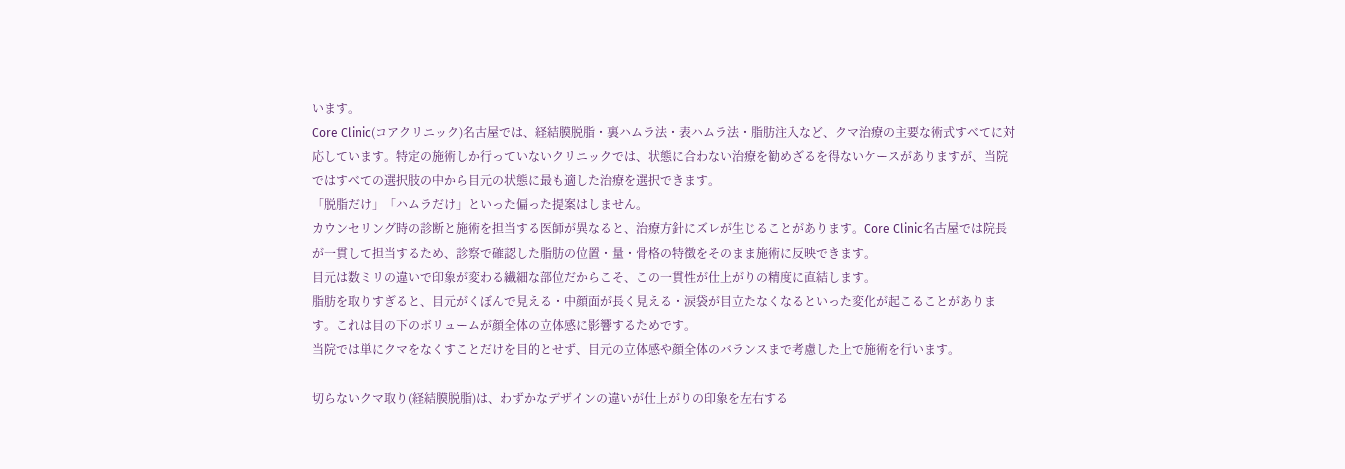います。
Core Clinic(コアクリニック)名古屋では、経結膜脱脂・裏ハムラ法・表ハムラ法・脂肪注入など、クマ治療の主要な術式すべてに対応しています。特定の施術しか行っていないクリニックでは、状態に合わない治療を勧めざるを得ないケースがありますが、当院ではすべての選択肢の中から目元の状態に最も適した治療を選択できます。
「脱脂だけ」「ハムラだけ」といった偏った提案はしません。
カウンセリング時の診断と施術を担当する医師が異なると、治療方針にズレが生じることがあります。Core Clinic名古屋では院長が一貫して担当するため、診察で確認した脂肪の位置・量・骨格の特徴をそのまま施術に反映できます。
目元は数ミリの違いで印象が変わる繊細な部位だからこそ、この一貫性が仕上がりの精度に直結します。
脂肪を取りすぎると、目元がくぼんで見える・中顔面が長く見える・涙袋が目立たなくなるといった変化が起こることがあります。これは目の下のボリュームが顔全体の立体感に影響するためです。
当院では単にクマをなくすことだけを目的とせず、目元の立体感や顔全体のバランスまで考慮した上で施術を行います。

切らないクマ取り(経結膜脱脂)は、わずかなデザインの違いが仕上がりの印象を左右する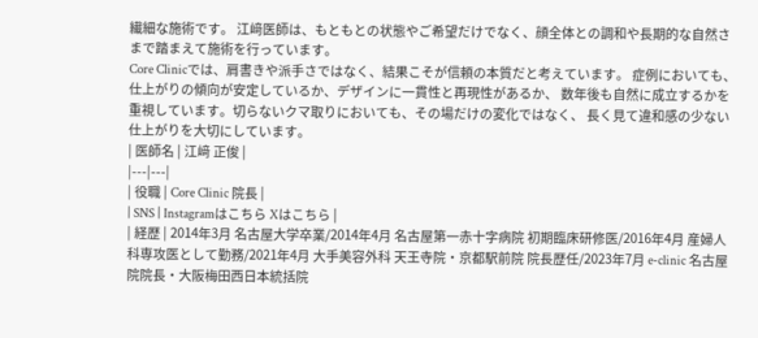繊細な施術です。 江﨑医師は、もともとの状態やご希望だけでなく、顔全体との調和や長期的な自然さまで踏まえて施術を行っています。
Core Clinicでは、肩書きや派手さではなく、結果こそが信頼の本質だと考えています。 症例においても、仕上がりの傾向が安定しているか、デザインに一貫性と再現性があるか、 数年後も自然に成立するかを重視しています。切らないクマ取りにおいても、その場だけの変化ではなく、 長く見て違和感の少ない仕上がりを大切にしています。
| 医師名 | 江﨑 正俊 |
|---|---|
| 役職 | Core Clinic 院長 |
| SNS | Instagramはこちら Xはこちら |
| 経歴 | 2014年3月 名古屋大学卒業/2014年4月 名古屋第一赤十字病院 初期臨床研修医/2016年4月 産婦人科専攻医として勤務/2021年4月 大手美容外科 天王寺院・京都駅前院 院長歴任/2023年7月 e-clinic 名古屋院院長・大阪梅田西日本統括院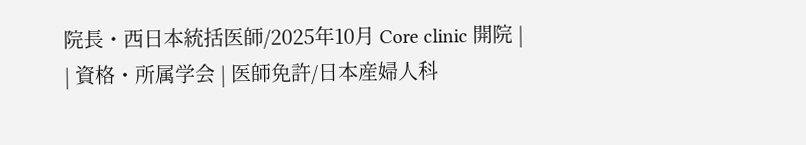院長・西日本統括医師/2025年10月 Core clinic 開院 |
| 資格・所属学会 | 医師免許/日本産婦人科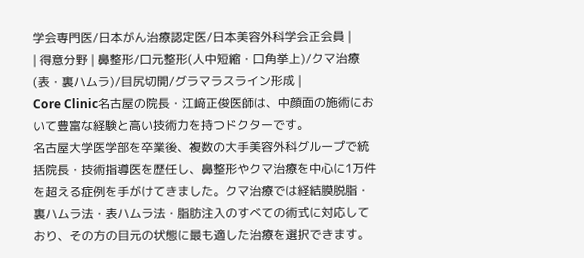学会専門医/日本がん治療認定医/日本美容外科学会正会員 |
| 得意分野 | 鼻整形/口元整形(人中短縮・口角挙上)/クマ治療(表・裏ハムラ)/目尻切開/グラマラスライン形成 |
Core Clinic名古屋の院長・江﨑正俊医師は、中顔面の施術において豊富な経験と高い技術力を持つドクターです。
名古屋大学医学部を卒業後、複数の大手美容外科グループで統括院長・技術指導医を歴任し、鼻整形やクマ治療を中心に1万件を超える症例を手がけてきました。クマ治療では経結膜脱脂・裏ハムラ法・表ハムラ法・脂肪注入のすべての術式に対応しており、その方の目元の状態に最も適した治療を選択できます。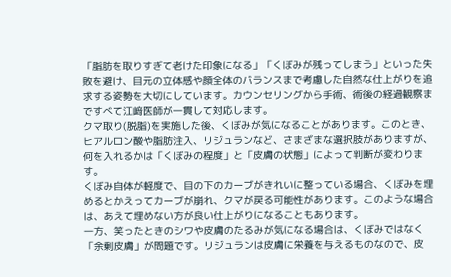「脂肪を取りすぎて老けた印象になる」「くぼみが残ってしまう」といった失敗を避け、目元の立体感や顔全体のバランスまで考慮した自然な仕上がりを追求する姿勢を大切にしています。カウンセリングから手術、術後の経過観察まですべて江﨑医師が一貫して対応します。
クマ取り(脱脂)を実施した後、くぼみが気になることがあります。このとき、ヒアルロン酸や脂肪注入、リジュランなど、さまざまな選択肢がありますが、何を入れるかは「くぼみの程度」と「皮膚の状態」によって判断が変わります。
くぼみ自体が軽度で、目の下のカーブがきれいに整っている場合、くぼみを埋めるとかえってカーブが崩れ、クマが戻る可能性があります。このような場合は、あえて埋めない方が良い仕上がりになることもあります。
一方、笑ったときのシワや皮膚のたるみが気になる場合は、くぼみではなく「余剰皮膚」が問題です。リジュランは皮膚に栄養を与えるものなので、皮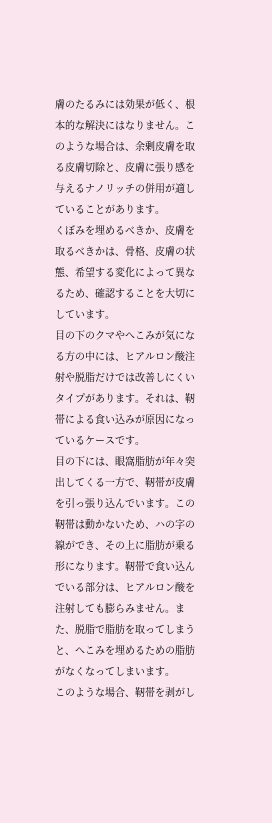膚のたるみには効果が低く、根本的な解決にはなりません。このような場合は、余剰皮膚を取る皮膚切除と、皮膚に張り感を与えるナノリッチの併用が適していることがあります。
くぼみを埋めるべきか、皮膚を取るべきかは、骨格、皮膚の状態、希望する変化によって異なるため、確認することを大切にしています。
目の下のクマやへこみが気になる方の中には、ヒアルロン酸注射や脱脂だけでは改善しにくいタイプがあります。それは、靭帯による食い込みが原因になっているケースです。
目の下には、眼窩脂肪が年々突出してくる一方で、靭帯が皮膚を引っ張り込んでいます。この靭帯は動かないため、ハの字の線ができ、その上に脂肪が乗る形になります。靭帯で食い込んでいる部分は、ヒアルロン酸を注射しても膨らみません。また、脱脂で脂肪を取ってしまうと、へこみを埋めるための脂肪がなくなってしまいます。
このような場合、靭帯を剥がし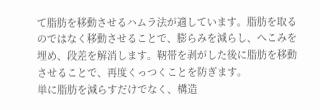て脂肪を移動させるハムラ法が適しています。脂肪を取るのではなく移動させることで、膨らみを減らし、へこみを埋め、段差を解消します。靭帯を剥がした後に脂肪を移動させることで、再度くっつくことを防ぎます。
単に脂肪を減らすだけでなく、構造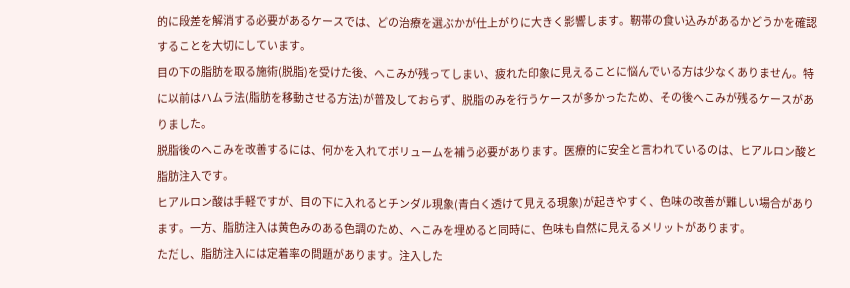的に段差を解消する必要があるケースでは、どの治療を選ぶかが仕上がりに大きく影響します。靭帯の食い込みがあるかどうかを確認することを大切にしています。
目の下の脂肪を取る施術(脱脂)を受けた後、へこみが残ってしまい、疲れた印象に見えることに悩んでいる方は少なくありません。特に以前はハムラ法(脂肪を移動させる方法)が普及しておらず、脱脂のみを行うケースが多かったため、その後へこみが残るケースがありました。
脱脂後のへこみを改善するには、何かを入れてボリュームを補う必要があります。医療的に安全と言われているのは、ヒアルロン酸と脂肪注入です。
ヒアルロン酸は手軽ですが、目の下に入れるとチンダル現象(青白く透けて見える現象)が起きやすく、色味の改善が難しい場合があります。一方、脂肪注入は黄色みのある色調のため、へこみを埋めると同時に、色味も自然に見えるメリットがあります。
ただし、脂肪注入には定着率の問題があります。注入した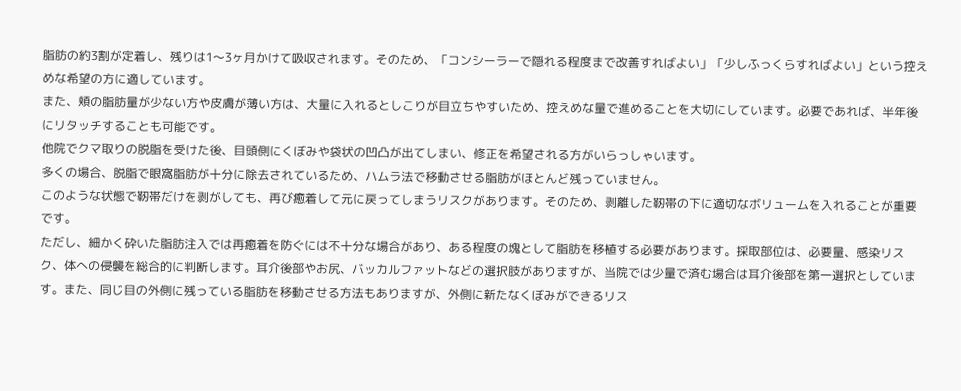脂肪の約3割が定着し、残りは1〜3ヶ月かけて吸収されます。そのため、「コンシーラーで隠れる程度まで改善すればよい」「少しふっくらすればよい」という控えめな希望の方に適しています。
また、頬の脂肪量が少ない方や皮膚が薄い方は、大量に入れるとしこりが目立ちやすいため、控えめな量で進めることを大切にしています。必要であれば、半年後にリタッチすることも可能です。
他院でクマ取りの脱脂を受けた後、目頭側にくぼみや袋状の凹凸が出てしまい、修正を希望される方がいらっしゃいます。
多くの場合、脱脂で眼窩脂肪が十分に除去されているため、ハムラ法で移動させる脂肪がほとんど残っていません。
このような状態で靭帯だけを剥がしても、再び癒着して元に戻ってしまうリスクがあります。そのため、剥離した靭帯の下に適切なボリュームを入れることが重要です。
ただし、細かく砕いた脂肪注入では再癒着を防ぐには不十分な場合があり、ある程度の塊として脂肪を移植する必要があります。採取部位は、必要量、感染リスク、体への侵襲を総合的に判断します。耳介後部やお尻、バッカルファットなどの選択肢がありますが、当院では少量で済む場合は耳介後部を第一選択としています。また、同じ目の外側に残っている脂肪を移動させる方法もありますが、外側に新たなくぼみができるリス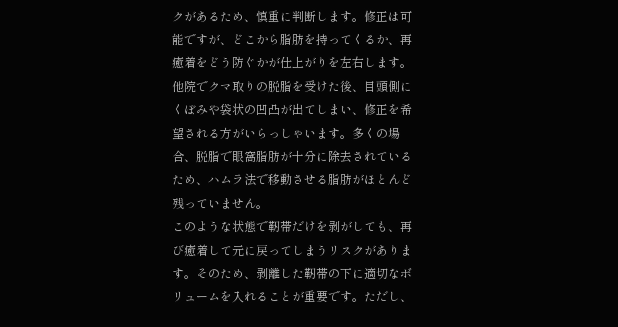クがあるため、慎重に判断します。修正は可能ですが、どこから脂肪を持ってくるか、再癒着をどう防ぐかが仕上がりを左右します。
他院でクマ取りの脱脂を受けた後、目頭側にくぼみや袋状の凹凸が出てしまい、修正を希望される方がいらっしゃいます。多くの場合、脱脂で眼窩脂肪が十分に除去されているため、ハムラ法で移動させる脂肪がほとんど残っていません。
このような状態で靭帯だけを剥がしても、再び癒着して元に戻ってしまうリスクがあります。そのため、剥離した靭帯の下に適切なボリュームを入れることが重要です。ただし、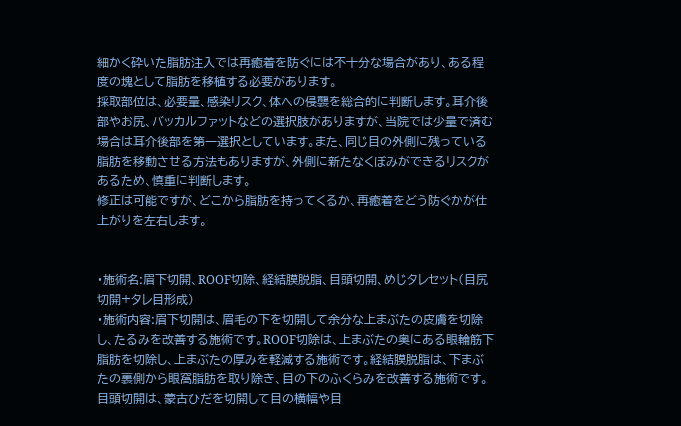細かく砕いた脂肪注入では再癒着を防ぐには不十分な場合があり、ある程度の塊として脂肪を移植する必要があります。
採取部位は、必要量、感染リスク、体への侵襲を総合的に判断します。耳介後部やお尻、バッカルファットなどの選択肢がありますが、当院では少量で済む場合は耳介後部を第一選択としています。また、同じ目の外側に残っている脂肪を移動させる方法もありますが、外側に新たなくぼみができるリスクがあるため、慎重に判断します。
修正は可能ですが、どこから脂肪を持ってくるか、再癒着をどう防ぐかが仕上がりを左右します。


・施術名:眉下切開、ROOF切除、経結膜脱脂、目頭切開、めじタレセット(目尻切開+タレ目形成)
・施術内容:眉下切開は、眉毛の下を切開して余分な上まぶたの皮膚を切除し、たるみを改善する施術です。ROOF切除は、上まぶたの奥にある眼輪筋下脂肪を切除し、上まぶたの厚みを軽減する施術です。経結膜脱脂は、下まぶたの裏側から眼窩脂肪を取り除き、目の下のふくらみを改善する施術です。目頭切開は、蒙古ひだを切開して目の横幅や目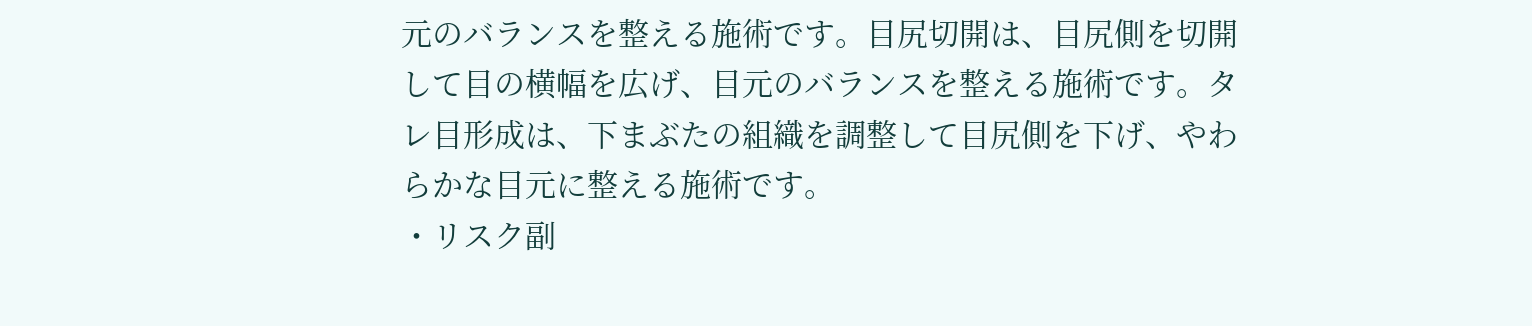元のバランスを整える施術です。目尻切開は、目尻側を切開して目の横幅を広げ、目元のバランスを整える施術です。タレ目形成は、下まぶたの組織を調整して目尻側を下げ、やわらかな目元に整える施術です。
・リスク副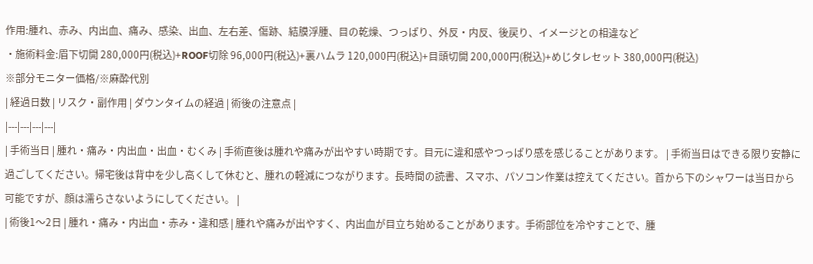作用:腫れ、赤み、内出血、痛み、感染、出血、左右差、傷跡、結膜浮腫、目の乾燥、つっぱり、外反・内反、後戻り、イメージとの相違など
・施術料金:眉下切開 280,000円(税込)+ROOF切除 96,000円(税込)+裏ハムラ 120,000円(税込)+目頭切開 200,000円(税込)+めじタレセット 380,000円(税込)
※部分モニター価格/※麻酔代別
| 経過日数 | リスク・副作用 | ダウンタイムの経過 | 術後の注意点 |
|---|---|---|---|
| 手術当日 | 腫れ・痛み・内出血・出血・むくみ | 手術直後は腫れや痛みが出やすい時期です。目元に違和感やつっぱり感を感じることがあります。 | 手術当日はできる限り安静に過ごしてください。帰宅後は背中を少し高くして休むと、腫れの軽減につながります。長時間の読書、スマホ、パソコン作業は控えてください。首から下のシャワーは当日から可能ですが、顔は濡らさないようにしてください。 |
| 術後1〜2日 | 腫れ・痛み・内出血・赤み・違和感 | 腫れや痛みが出やすく、内出血が目立ち始めることがあります。手術部位を冷やすことで、腫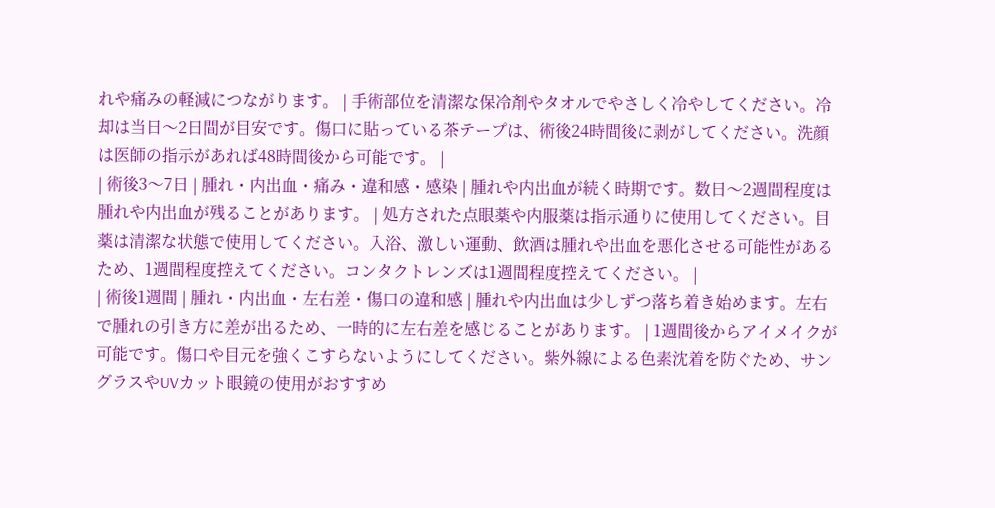れや痛みの軽減につながります。 | 手術部位を清潔な保冷剤やタオルでやさしく冷やしてください。冷却は当日〜2日間が目安です。傷口に貼っている茶テープは、術後24時間後に剥がしてください。洗顔は医師の指示があれば48時間後から可能です。 |
| 術後3〜7日 | 腫れ・内出血・痛み・違和感・感染 | 腫れや内出血が続く時期です。数日〜2週間程度は腫れや内出血が残ることがあります。 | 処方された点眼薬や内服薬は指示通りに使用してください。目薬は清潔な状態で使用してください。入浴、激しい運動、飲酒は腫れや出血を悪化させる可能性があるため、1週間程度控えてください。コンタクトレンズは1週間程度控えてください。 |
| 術後1週間 | 腫れ・内出血・左右差・傷口の違和感 | 腫れや内出血は少しずつ落ち着き始めます。左右で腫れの引き方に差が出るため、一時的に左右差を感じることがあります。 | 1週間後からアイメイクが可能です。傷口や目元を強くこすらないようにしてください。紫外線による色素沈着を防ぐため、サングラスやUVカット眼鏡の使用がおすすめ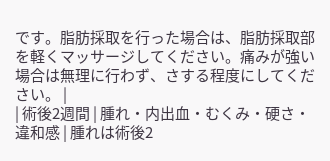です。脂肪採取を行った場合は、脂肪採取部を軽くマッサージしてください。痛みが強い場合は無理に行わず、さする程度にしてください。 |
| 術後2週間 | 腫れ・内出血・むくみ・硬さ・違和感 | 腫れは術後2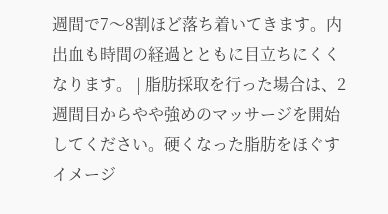週間で7〜8割ほど落ち着いてきます。内出血も時間の経過とともに目立ちにくくなります。 | 脂肪採取を行った場合は、2週間目からやや強めのマッサージを開始してください。硬くなった脂肪をほぐすイメージ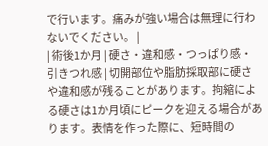で行います。痛みが強い場合は無理に行わないでください。 |
| 術後1か月 | 硬さ・違和感・つっぱり感・引きつれ感 | 切開部位や脂肪採取部に硬さや違和感が残ることがあります。拘縮による硬さは1か月頃にピークを迎える場合があります。表情を作った際に、短時間の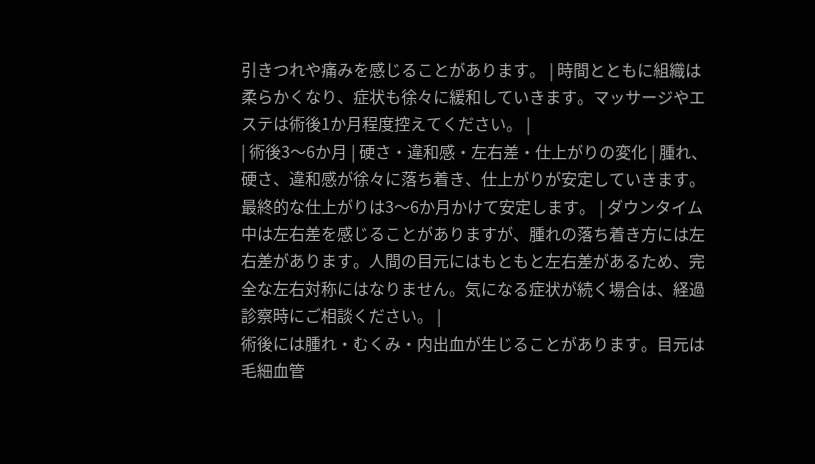引きつれや痛みを感じることがあります。 | 時間とともに組織は柔らかくなり、症状も徐々に緩和していきます。マッサージやエステは術後1か月程度控えてください。 |
| 術後3〜6か月 | 硬さ・違和感・左右差・仕上がりの変化 | 腫れ、硬さ、違和感が徐々に落ち着き、仕上がりが安定していきます。最終的な仕上がりは3〜6か月かけて安定します。 | ダウンタイム中は左右差を感じることがありますが、腫れの落ち着き方には左右差があります。人間の目元にはもともと左右差があるため、完全な左右対称にはなりません。気になる症状が続く場合は、経過診察時にご相談ください。 |
術後には腫れ・むくみ・内出血が生じることがあります。目元は毛細血管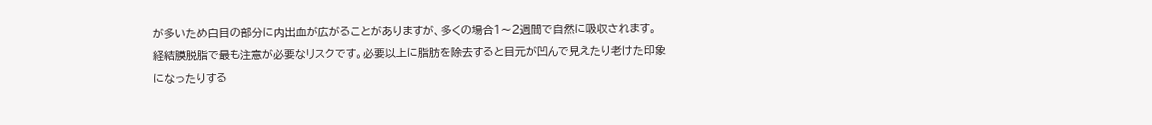が多いため白目の部分に内出血が広がることがありますが、多くの場合1〜2週間で自然に吸収されます。
経結膜脱脂で最も注意が必要なリスクです。必要以上に脂肪を除去すると目元が凹んで見えたり老けた印象になったりする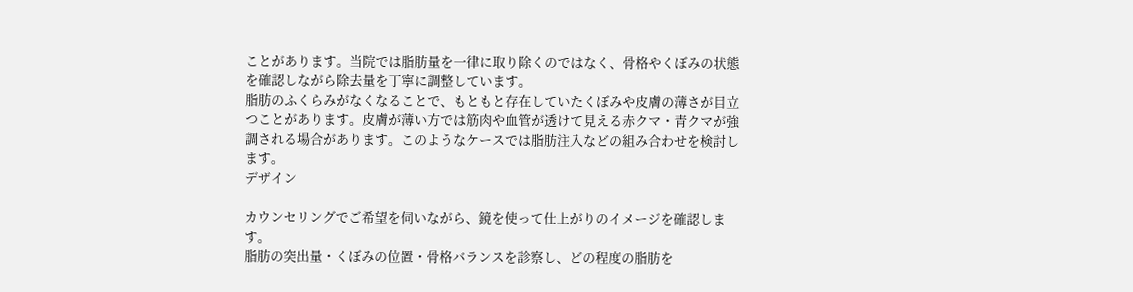ことがあります。当院では脂肪量を一律に取り除くのではなく、骨格やくぼみの状態を確認しながら除去量を丁寧に調整しています。
脂肪のふくらみがなくなることで、もともと存在していたくぼみや皮膚の薄さが目立つことがあります。皮膚が薄い方では筋肉や血管が透けて見える赤クマ・青クマが強調される場合があります。このようなケースでは脂肪注入などの組み合わせを検討します。
デザイン

カウンセリングでご希望を伺いながら、鏡を使って仕上がりのイメージを確認します。
脂肪の突出量・くぼみの位置・骨格バランスを診察し、どの程度の脂肪を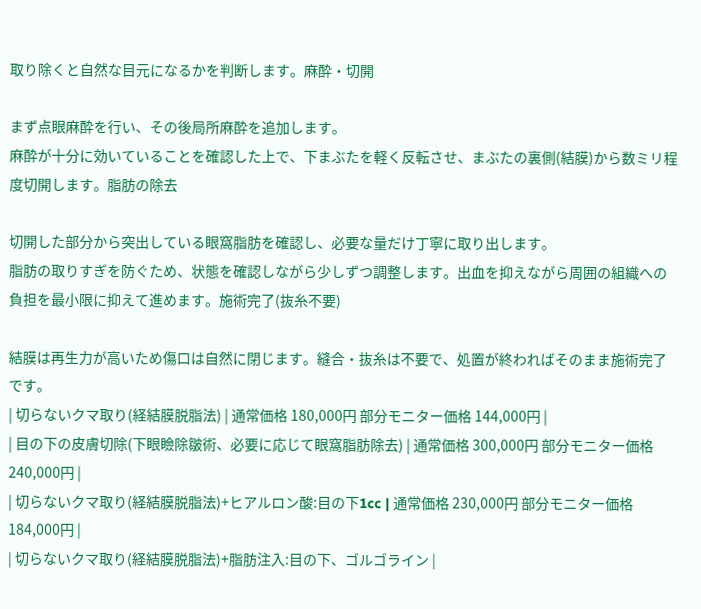取り除くと自然な目元になるかを判断します。麻酔・切開

まず点眼麻酔を行い、その後局所麻酔を追加します。
麻酔が十分に効いていることを確認した上で、下まぶたを軽く反転させ、まぶたの裏側(結膜)から数ミリ程度切開します。脂肪の除去

切開した部分から突出している眼窩脂肪を確認し、必要な量だけ丁寧に取り出します。
脂肪の取りすぎを防ぐため、状態を確認しながら少しずつ調整します。出血を抑えながら周囲の組織への負担を最小限に抑えて進めます。施術完了(抜糸不要)

結膜は再生力が高いため傷口は自然に閉じます。縫合・抜糸は不要で、処置が終わればそのまま施術完了です。
| 切らないクマ取り(経結膜脱脂法) | 通常価格 180,000円 部分モニター価格 144,000円 |
| 目の下の皮膚切除(下眼瞼除皺術、必要に応じて眼窩脂肪除去) | 通常価格 300,000円 部分モニター価格 240,000円 |
| 切らないクマ取り(経結膜脱脂法)+ヒアルロン酸:目の下1cc | 通常価格 230,000円 部分モニター価格 184,000円 |
| 切らないクマ取り(経結膜脱脂法)+脂肪注入:目の下、ゴルゴライン |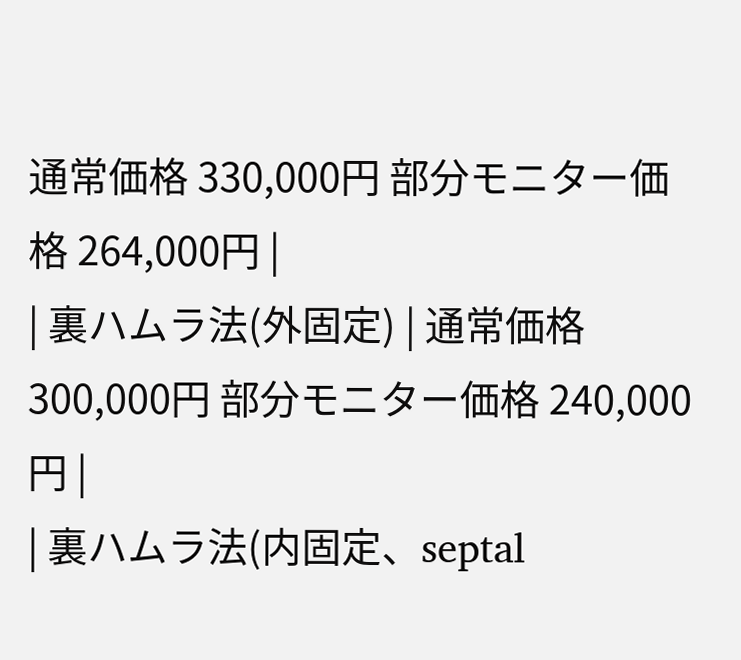通常価格 330,000円 部分モニター価格 264,000円 |
| 裏ハムラ法(外固定) | 通常価格 300,000円 部分モニター価格 240,000円 |
| 裏ハムラ法(内固定、septal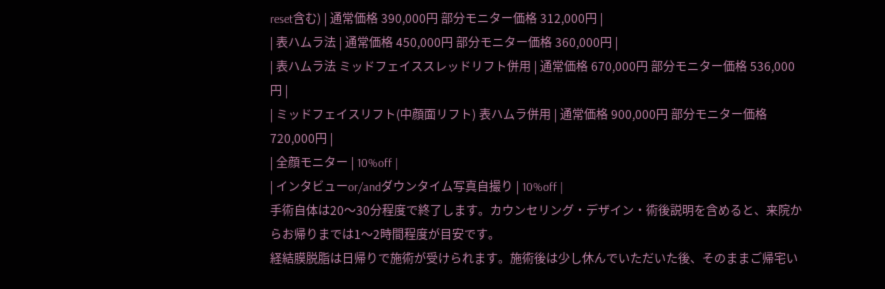reset含む) | 通常価格 390,000円 部分モニター価格 312,000円 |
| 表ハムラ法 | 通常価格 450,000円 部分モニター価格 360,000円 |
| 表ハムラ法 ミッドフェイススレッドリフト併用 | 通常価格 670,000円 部分モニター価格 536,000円 |
| ミッドフェイスリフト(中顔面リフト) 表ハムラ併用 | 通常価格 900,000円 部分モニター価格 720,000円 |
| 全顔モニター | 10%off |
| インタビューor/andダウンタイム写真自撮り | 10%off |
手術自体は20〜30分程度で終了します。カウンセリング・デザイン・術後説明を含めると、来院からお帰りまでは1〜2時間程度が目安です。
経結膜脱脂は日帰りで施術が受けられます。施術後は少し休んでいただいた後、そのままご帰宅い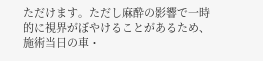ただけます。ただし麻酔の影響で一時的に視界がぼやけることがあるため、施術当日の車・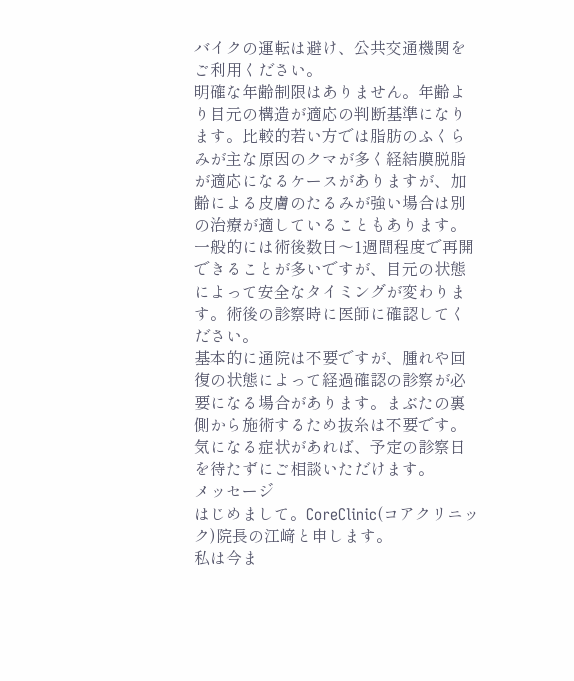バイクの運転は避け、公共交通機関をご利用ください。
明確な年齢制限はありません。年齢より目元の構造が適応の判断基準になります。比較的若い方では脂肪のふくらみが主な原因のクマが多く経結膜脱脂が適応になるケースがありますが、加齢による皮膚のたるみが強い場合は別の治療が適していることもあります。
一般的には術後数日〜1週間程度で再開できることが多いですが、目元の状態によって安全なタイミングが変わります。術後の診察時に医師に確認してください。
基本的に通院は不要ですが、腫れや回復の状態によって経過確認の診察が必要になる場合があります。まぶたの裏側から施術するため抜糸は不要です。気になる症状があれば、予定の診察日を待たずにご相談いただけます。
メッセージ
はじめまして。CoreClinic(コアクリニック)院長の江﨑と申します。
私は今ま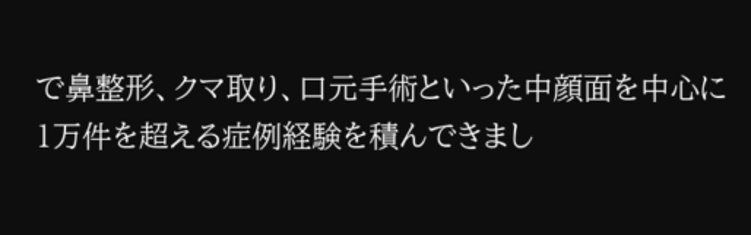で鼻整形、クマ取り、口元手術といった中顔面を中心に1万件を超える症例経験を積んできまし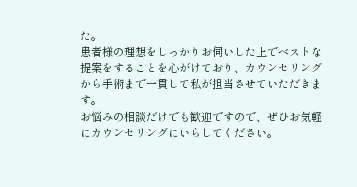た。
患者様の理想をしっかりお伺いした上でベストな提案をすることを心がけており、カウンセリングから手術まで一貫して私が担当させていただきます。
お悩みの相談だけでも歓迎ですので、ぜひお気軽にカウンセリングにいらしてください。